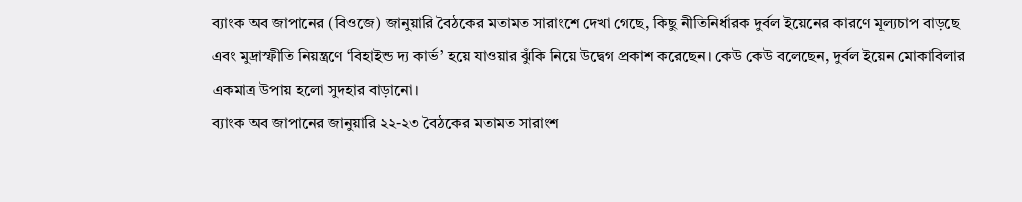ব্যাংক অব জাপানের (বিওজে) জানুয়ারি বৈঠকের মতামত সারাংশে দেখা গেছে, কিছু নীতিনির্ধারক দুর্বল ইয়েনের কারণে মূল্যচাপ বাড়ছে এবং মুদ্রাস্ফীতি নিয়ন্ত্রণে ‘বিহাইন্ড দ্য কার্ভ’ হয়ে যাওয়ার ঝুঁকি নিয়ে উদ্বেগ প্রকাশ করেছেন। কেউ কেউ বলেছেন, দুর্বল ইয়েন মোকাবিলার একমাত্র উপায় হলো সুদহার বাড়ানো।
ব্যাংক অব জাপানের জানুয়ারি ২২-২৩ বৈঠকের মতামত সারাংশ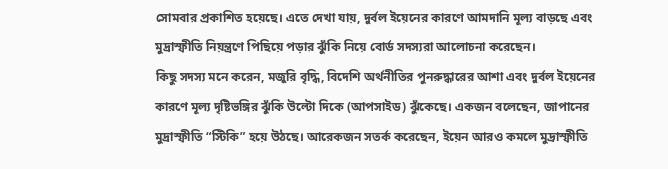সোমবার প্রকাশিত হয়েছে। এতে দেখা যায়, দুর্বল ইয়েনের কারণে আমদানি মূল্য বাড়ছে এবং মুদ্রাস্ফীতি নিয়ন্ত্রণে পিছিয়ে পড়ার ঝুঁকি নিয়ে বোর্ড সদস্যরা আলোচনা করেছেন।
কিছু সদস্য মনে করেন, মজুরি বৃদ্ধি, বিদেশি অর্থনীতির পুনরুদ্ধারের আশা এবং দুর্বল ইয়েনের কারণে মূল্য দৃষ্টিভঙ্গির ঝুঁকি উল্টো দিকে (আপসাইড) ঝুঁকেছে। একজন বলেছেন, জাপানের মুদ্রাস্ফীতি “স্টিকি” হয়ে উঠছে। আরেকজন সতর্ক করেছেন, ইয়েন আরও কমলে মুদ্রাস্ফীতি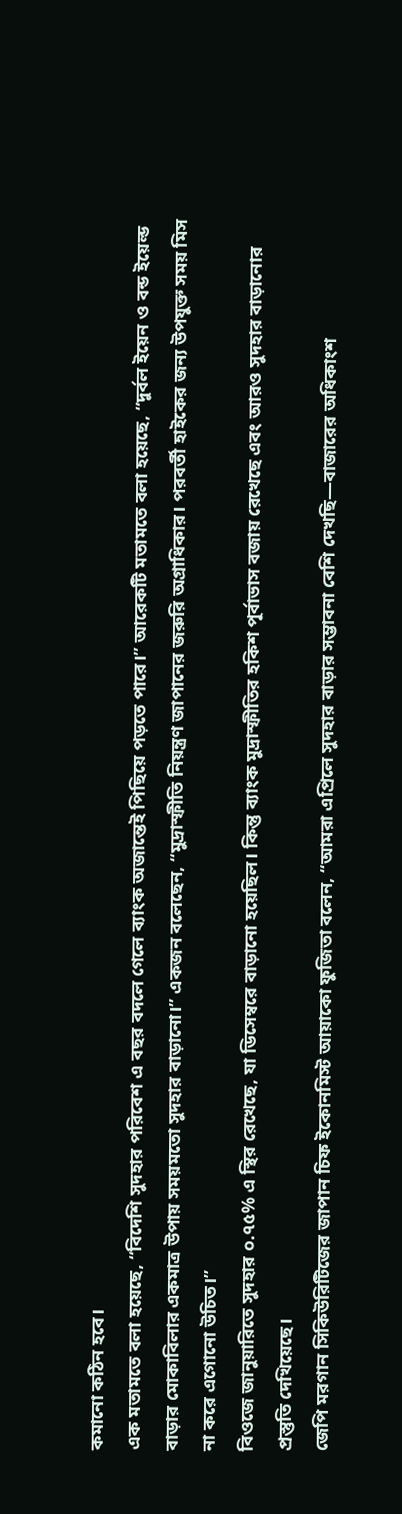কমানো কঠিন হবে।
এক মতামতে বলা হয়েছে, “বিদেশি সুদহার পরিবেশ এ বছর বদলে গেলে ব্যাংক অজান্তেই পিছিয়ে পড়তে পারে।” আরেকটি মতামতে বলা হয়েছে, “দুর্বল ইয়েন ও বন্ড ইয়েল্ড বাড়ার মোকাবিলার একমাত্র উপায় সময়মতো সুদহার বাড়ানো।” একজন বলেছেন, “মুদ্রাস্ফীতি নিয়ন্ত্রণ জাপানের জরুরি অগ্রাধিকার। পরবর্তী হাইকের জন্য উপযুক্ত সময় মিস না করে এগোনো উচিত।”
বিওজে জানুয়ারিতে সুদহার ০.৭৫% এ স্থির রেখেছে, যা ডিসেম্বরে বাড়ানো হয়েছিল। কিন্তু ব্যাংক মুদ্রাস্ফীতির হকিশ পূর্বাভাস বজায় রেখেছে এবং আরও সুদহার বাড়ানোর প্রস্তুতি দেখিয়েছে।
জেপি মরগান সিকিউরিটিজের জাপান চিফ ইকোনমিস্ট আয়াকো ফুজিতা বলেন, “আমরা এপ্রিলে সুদহার বাড়ার সম্ভাবনা বেশি দেখছি—বাজারের অধিকাংশ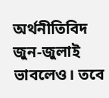অর্থনীতিবিদ জুন-জুলাই ভাবলেও। তবে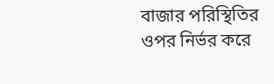বাজার পরিস্থিতির ওপর নির্ভর করে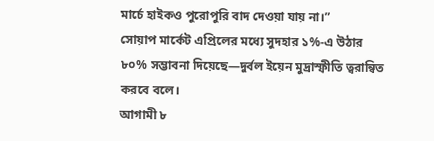মার্চে হাইকও পুরোপুরি বাদ দেওয়া যায় না।”
সোয়াপ মার্কেট এপ্রিলের মধ্যে সুদহার ১%-এ উঠার ৮০% সম্ভাবনা দিয়েছে—দুর্বল ইয়েন মুদ্রাস্ফীতি ত্বরান্বিত করবে বলে।
আগামী ৮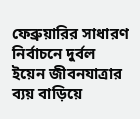ফেব্রুয়ারির সাধারণ নির্বাচনে দুর্বল ইয়েন জীবনযাত্রার ব্যয় বাড়িয়ে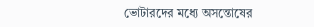ভোটারদের মধ্যে অসন্তোষের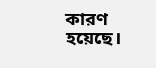কারণ হয়েছে।